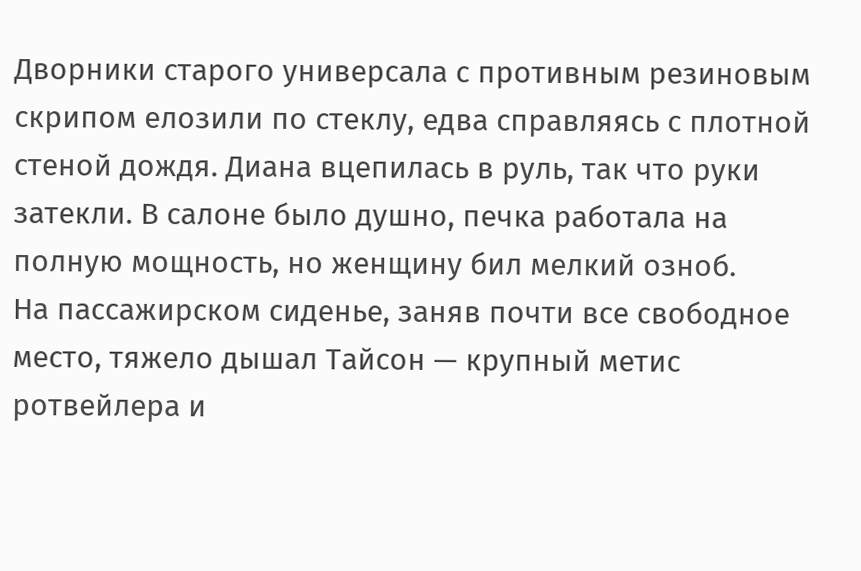Дворники старого универсала с противным резиновым скрипом елозили по стеклу, едва справляясь с плотной стеной дождя. Диана вцепилась в руль, так что руки затекли. В салоне было душно, печка работала на полную мощность, но женщину бил мелкий озноб.
На пассажирском сиденье, заняв почти все свободное место, тяжело дышал Тайсон — крупный метис ротвейлера и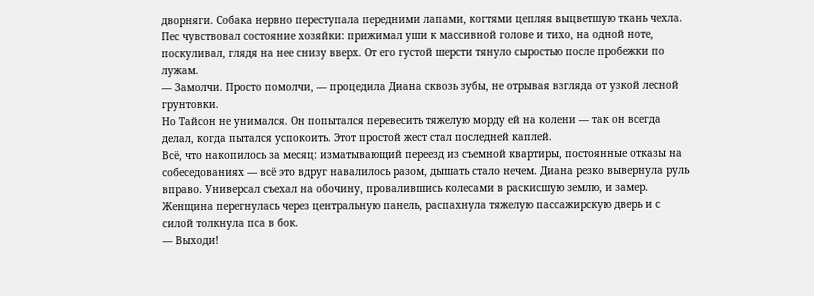дворняги. Собака нервно переступала передними лапами, когтями цепляя выцветшую ткань чехла. Пес чувствовал состояние хозяйки: прижимал уши к массивной голове и тихо, на одной ноте, поскуливал, глядя на нее снизу вверх. От его густой шерсти тянуло сыростью после пробежки по лужам.
— Замолчи. Просто помолчи, — процедила Диана сквозь зубы, не отрывая взгляда от узкой лесной грунтовки.
Но Тайсон не унимался. Он попытался перевесить тяжелую морду ей на колени — так он всегда делал, когда пытался успокоить. Этот простой жест стал последней каплей.
Всё, что накопилось за месяц: изматывающий переезд из съемной квартиры, постоянные отказы на собеседованиях — всё это вдруг навалилось разом, дышать стало нечем. Диана резко вывернула руль вправо. Универсал съехал на обочину, провалившись колесами в раскисшую землю, и замер.
Женщина перегнулась через центральную панель, распахнула тяжелую пассажирскую дверь и с силой толкнула пса в бок.
— Выходи!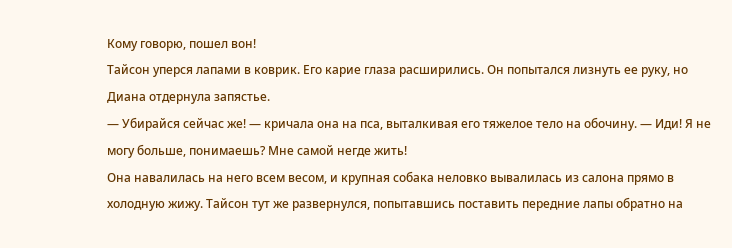Кому говорю, пошел вон!
Тайсон уперся лапами в коврик. Его карие глаза расширились. Он попытался лизнуть ее руку, но Диана отдернула запястье.
— Убирайся сейчас же! — кричала она на пса, выталкивая его тяжелое тело на обочину. — Иди! Я не могу больше, понимаешь? Мне самой негде жить!
Она навалилась на него всем весом, и крупная собака неловко вывалилась из салона прямо в холодную жижу. Тайсон тут же развернулся, попытавшись поставить передние лапы обратно на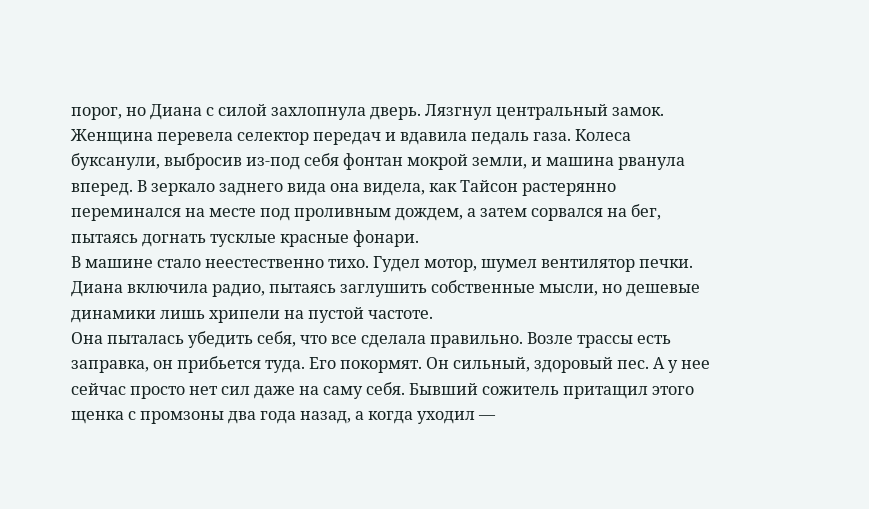порог, но Диана с силой захлопнула дверь. Лязгнул центральный замок.
Женщина перевела селектор передач и вдавила педаль газа. Колеса буксанули, выбросив из-под себя фонтан мокрой земли, и машина рванула вперед. В зеркало заднего вида она видела, как Тайсон растерянно переминался на месте под проливным дождем, а затем сорвался на бег, пытаясь догнать тусклые красные фонари.
В машине стало неестественно тихо. Гудел мотор, шумел вентилятор печки. Диана включила радио, пытаясь заглушить собственные мысли, но дешевые динамики лишь хрипели на пустой частоте.
Она пыталась убедить себя, что все сделала правильно. Возле трассы есть заправка, он прибьется туда. Его покормят. Он сильный, здоровый пес. А у нее сейчас просто нет сил даже на саму себя. Бывший сожитель притащил этого щенка с промзоны два года назад, а когда уходил —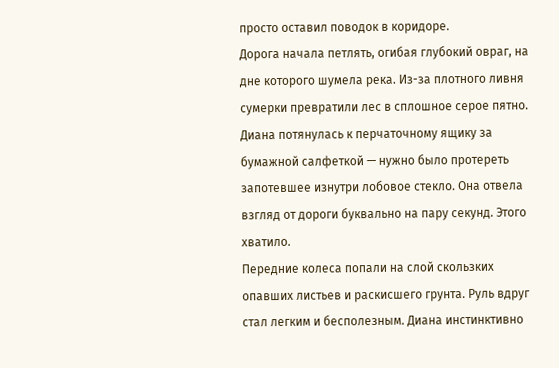просто оставил поводок в коридоре.
Дорога начала петлять, огибая глубокий овраг, на дне которого шумела река. Из-за плотного ливня сумерки превратили лес в сплошное серое пятно.
Диана потянулась к перчаточному ящику за бумажной салфеткой — нужно было протереть запотевшее изнутри лобовое стекло. Она отвела взгляд от дороги буквально на пару секунд. Этого хватило.
Передние колеса попали на слой скользких опавших листьев и раскисшего грунта. Руль вдруг стал легким и бесполезным. Диана инстинктивно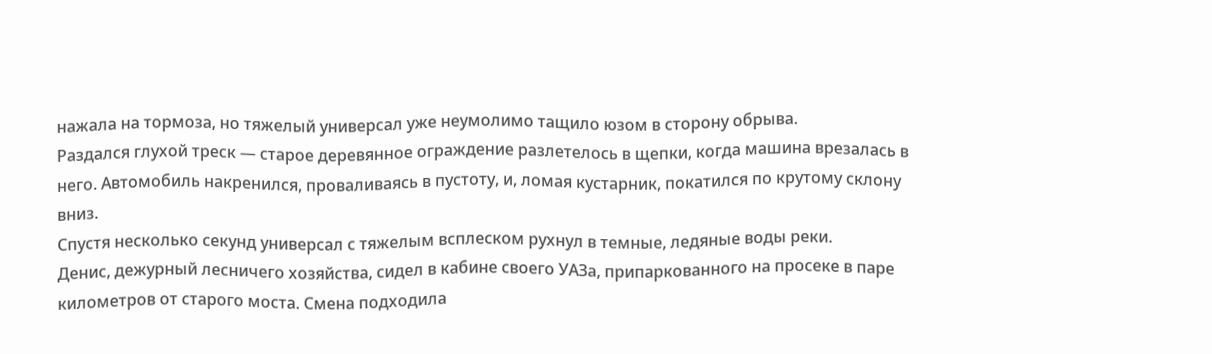нажала на тормоза, но тяжелый универсал уже неумолимо тащило юзом в сторону обрыва.
Раздался глухой треск — старое деревянное ограждение разлетелось в щепки, когда машина врезалась в него. Автомобиль накренился, проваливаясь в пустоту, и, ломая кустарник, покатился по крутому склону вниз.
Спустя несколько секунд универсал с тяжелым всплеском рухнул в темные, ледяные воды реки.
Денис, дежурный лесничего хозяйства, сидел в кабине своего УАЗа, припаркованного на просеке в паре километров от старого моста. Смена подходила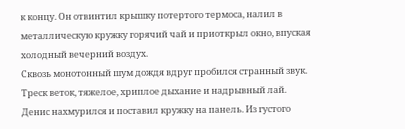к концу. Он отвинтил крышку потертого термоса, налил в металлическую кружку горячий чай и приоткрыл окно, впуская холодный вечерний воздух.
Сквозь монотонный шум дождя вдруг пробился странный звук. Треск веток, тяжелое, хриплое дыхание и надрывный лай.
Денис нахмурился и поставил кружку на панель. Из густого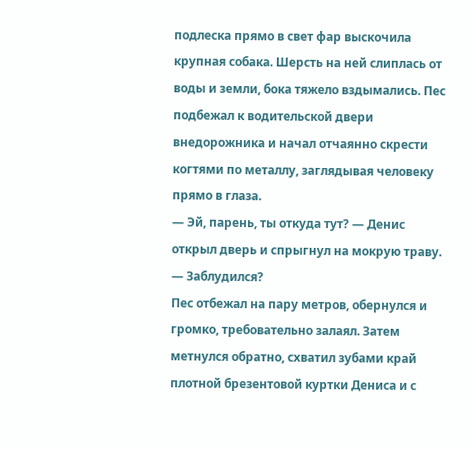подлеска прямо в свет фар выскочила крупная собака. Шерсть на ней слиплась от воды и земли, бока тяжело вздымались. Пес подбежал к водительской двери внедорожника и начал отчаянно скрести когтями по металлу, заглядывая человеку прямо в глаза.
— Эй, парень, ты откуда тут? — Денис открыл дверь и спрыгнул на мокрую траву. — Заблудился?
Пес отбежал на пару метров, обернулся и громко, требовательно залаял. Затем метнулся обратно, схватил зубами край плотной брезентовой куртки Дениса и с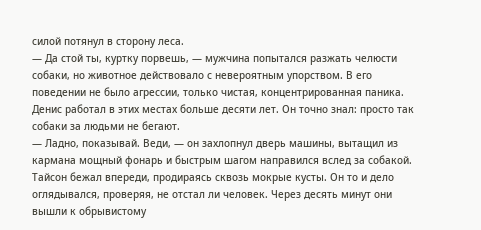силой потянул в сторону леса.
— Да стой ты, куртку порвешь, — мужчина попытался разжать челюсти собаки, но животное действовало с невероятным упорством. В его поведении не было агрессии, только чистая, концентрированная паника.
Денис работал в этих местах больше десяти лет. Он точно знал: просто так собаки за людьми не бегают.
— Ладно, показывай. Веди, — он захлопнул дверь машины, вытащил из кармана мощный фонарь и быстрым шагом направился вслед за собакой.
Тайсон бежал впереди, продираясь сквозь мокрые кусты. Он то и дело оглядывался, проверяя, не отстал ли человек. Через десять минут они вышли к обрывистому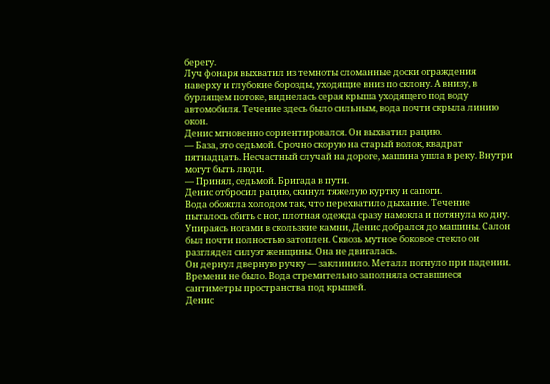берегу.
Луч фонаря выхватил из темноты сломанные доски ограждения наверху и глубокие борозды, уходящие вниз по склону. А внизу, в бурлящем потоке, виднелась серая крыша уходящего под воду автомобиля. Течение здесь было сильным, вода почти скрыла линию окон.
Денис мгновенно сориентировался. Он выхватил рацию.
— База, это седьмой. Срочно скорую на старый волок, квадрат пятнадцать. Несчастный случай на дороге, машина ушла в реку. Внутри могут быть люди.
— Принял, седьмой. Бригада в пути.
Денис отбросил рацию, скинул тяжелую куртку и сапоги.
Вода обожгла холодом так, что перехватило дыхание. Течение пыталось сбить с ног, плотная одежда сразу намокла и потянула ко дну. Упираясь ногами в скользкие камни, Денис добрался до машины. Салон был почти полностью затоплен. Сквозь мутное боковое стекло он разглядел силуэт женщины. Она не двигалась.
Он дернул дверную ручку — заклинило. Металл погнуло при падении. Времени не было. Вода стремительно заполняла оставшиеся сантиметры пространства под крышей.
Денис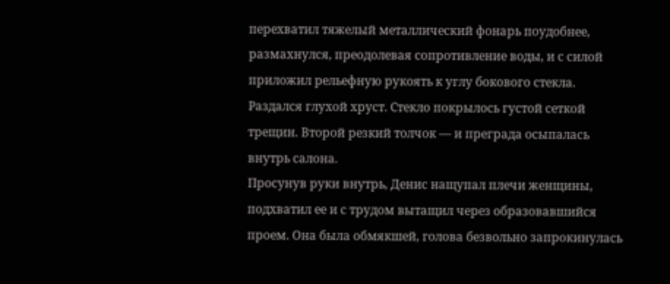перехватил тяжелый металлический фонарь поудобнее, размахнулся, преодолевая сопротивление воды, и с силой приложил рельефную рукоять к углу бокового стекла. Раздался глухой хруст. Стекло покрылось густой сеткой трещин. Второй резкий толчок — и преграда осыпалась внутрь салона.
Просунув руки внутрь, Денис нащупал плечи женщины, подхватил ее и с трудом вытащил через образовавшийся проем. Она была обмякшей, голова безвольно запрокинулась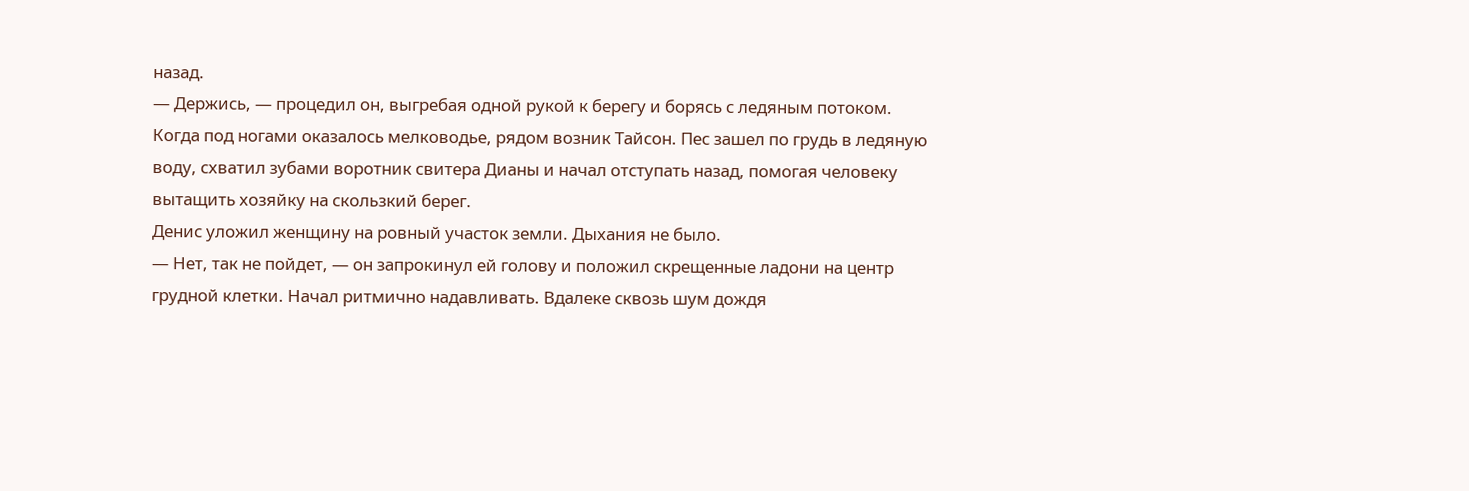назад.
— Держись, — процедил он, выгребая одной рукой к берегу и борясь с ледяным потоком.
Когда под ногами оказалось мелководье, рядом возник Тайсон. Пес зашел по грудь в ледяную воду, схватил зубами воротник свитера Дианы и начал отступать назад, помогая человеку вытащить хозяйку на скользкий берег.
Денис уложил женщину на ровный участок земли. Дыхания не было.
— Нет, так не пойдет, — он запрокинул ей голову и положил скрещенные ладони на центр грудной клетки. Начал ритмично надавливать. Вдалеке сквозь шум дождя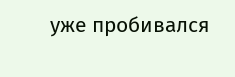уже пробивался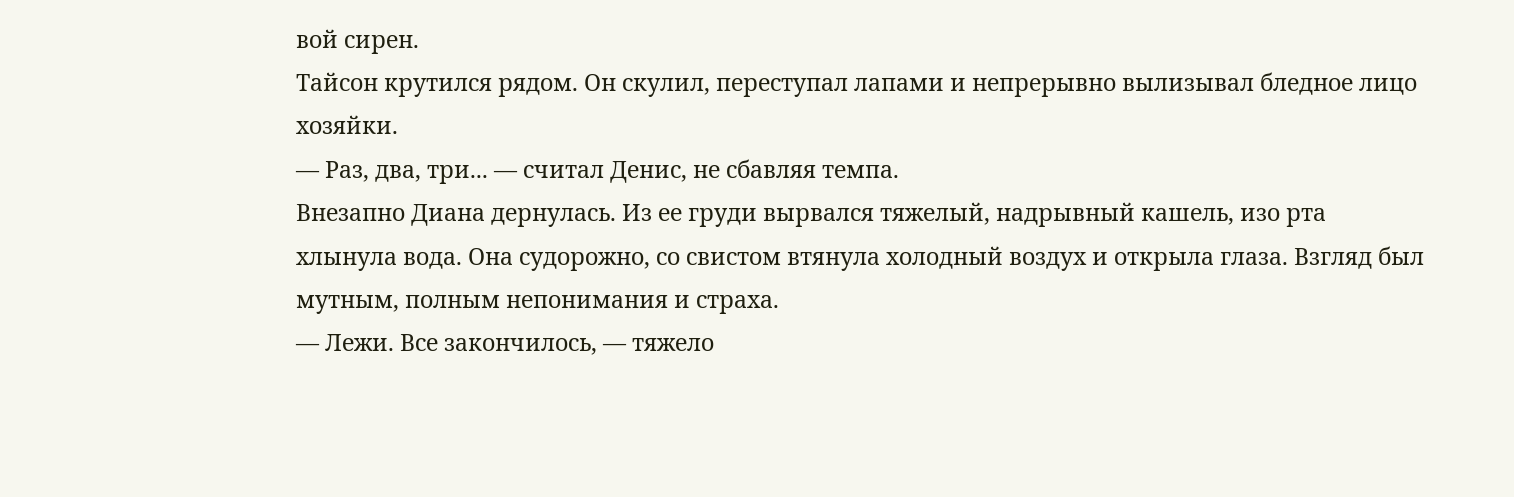вой сирен.
Тайсон крутился рядом. Он скулил, переступал лапами и непрерывно вылизывал бледное лицо хозяйки.
— Раз, два, три... — считал Денис, не сбавляя темпа.
Внезапно Диана дернулась. Из ее груди вырвался тяжелый, надрывный кашель, изо рта хлынула вода. Она судорожно, со свистом втянула холодный воздух и открыла глаза. Взгляд был мутным, полным непонимания и страха.
— Лежи. Все закончилось, — тяжело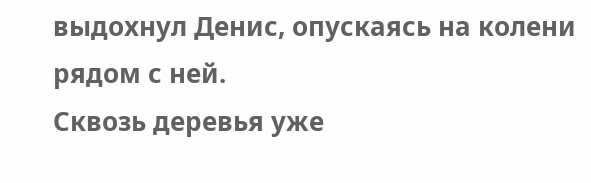выдохнул Денис, опускаясь на колени рядом с ней.
Сквозь деревья уже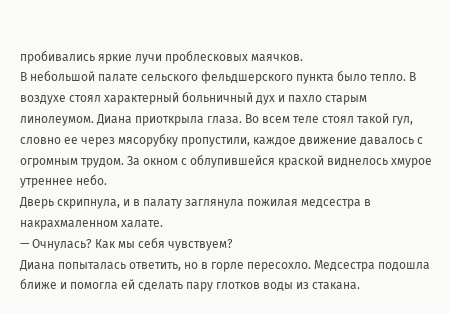пробивались яркие лучи проблесковых маячков.
В небольшой палате сельского фельдшерского пункта было тепло. В воздухе стоял характерный больничный дух и пахло старым линолеумом. Диана приоткрыла глаза. Во всем теле стоял такой гул, словно ее через мясорубку пропустили, каждое движение давалось с огромным трудом. За окном с облупившейся краской виднелось хмурое утреннее небо.
Дверь скрипнула, и в палату заглянула пожилая медсестра в накрахмаленном халате.
— Очнулась? Как мы себя чувствуем?
Диана попыталась ответить, но в горле пересохло. Медсестра подошла ближе и помогла ей сделать пару глотков воды из стакана.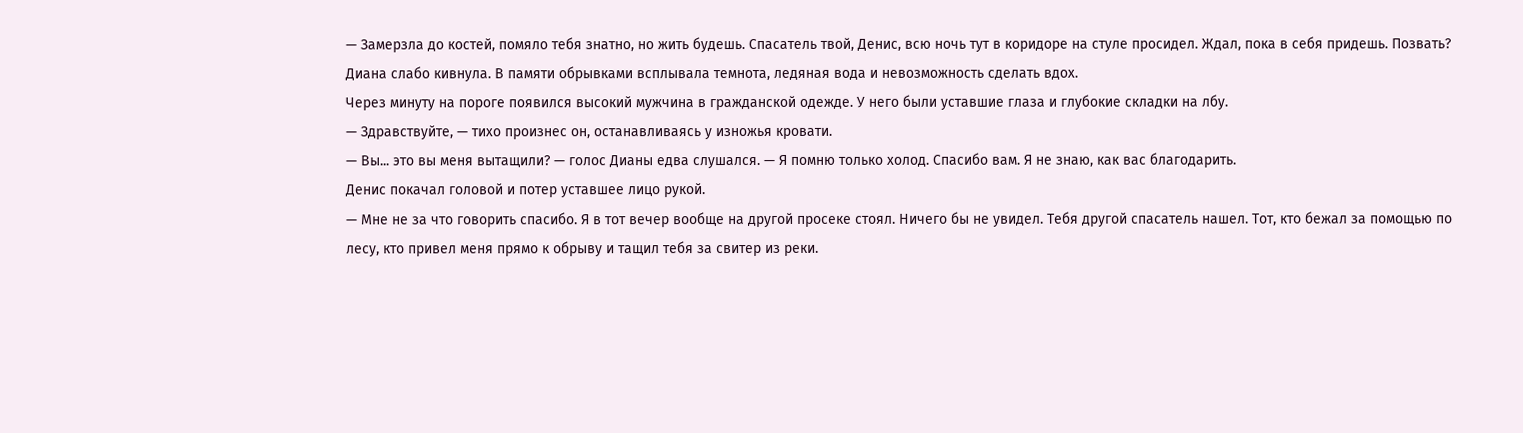— Замерзла до костей, помяло тебя знатно, но жить будешь. Спасатель твой, Денис, всю ночь тут в коридоре на стуле просидел. Ждал, пока в себя придешь. Позвать?
Диана слабо кивнула. В памяти обрывками всплывала темнота, ледяная вода и невозможность сделать вдох.
Через минуту на пороге появился высокий мужчина в гражданской одежде. У него были уставшие глаза и глубокие складки на лбу.
— Здравствуйте, — тихо произнес он, останавливаясь у изножья кровати.
— Вы... это вы меня вытащили? — голос Дианы едва слушался. — Я помню только холод. Спасибо вам. Я не знаю, как вас благодарить.
Денис покачал головой и потер уставшее лицо рукой.
— Мне не за что говорить спасибо. Я в тот вечер вообще на другой просеке стоял. Ничего бы не увидел. Тебя другой спасатель нашел. Тот, кто бежал за помощью по лесу, кто привел меня прямо к обрыву и тащил тебя за свитер из реки.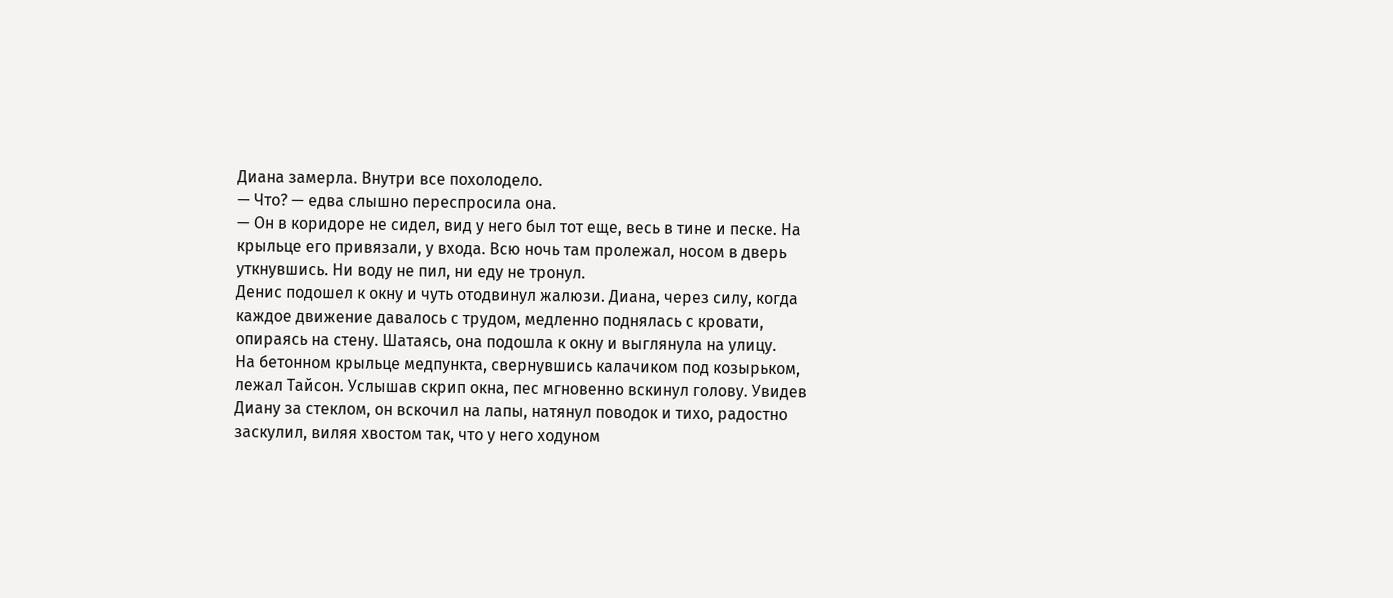Диана замерла. Внутри все похолодело.
— Что? — едва слышно переспросила она.
— Он в коридоре не сидел, вид у него был тот еще, весь в тине и песке. На крыльце его привязали, у входа. Всю ночь там пролежал, носом в дверь уткнувшись. Ни воду не пил, ни еду не тронул.
Денис подошел к окну и чуть отодвинул жалюзи. Диана, через силу, когда каждое движение давалось с трудом, медленно поднялась с кровати, опираясь на стену. Шатаясь, она подошла к окну и выглянула на улицу.
На бетонном крыльце медпункта, свернувшись калачиком под козырьком, лежал Тайсон. Услышав скрип окна, пес мгновенно вскинул голову. Увидев Диану за стеклом, он вскочил на лапы, натянул поводок и тихо, радостно заскулил, виляя хвостом так, что у него ходуном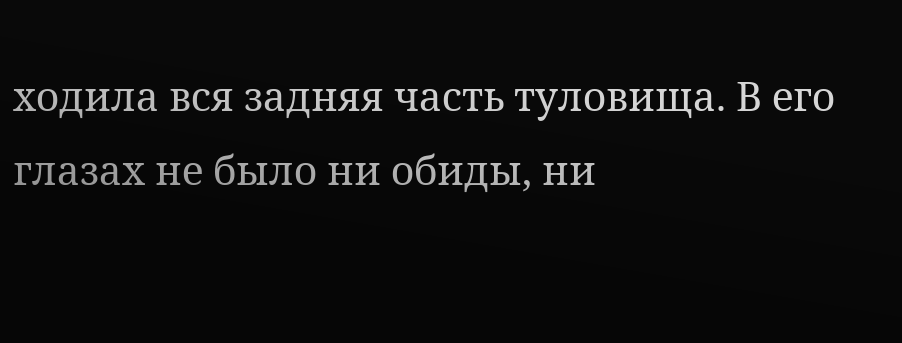ходила вся задняя часть туловища. В его глазах не было ни обиды, ни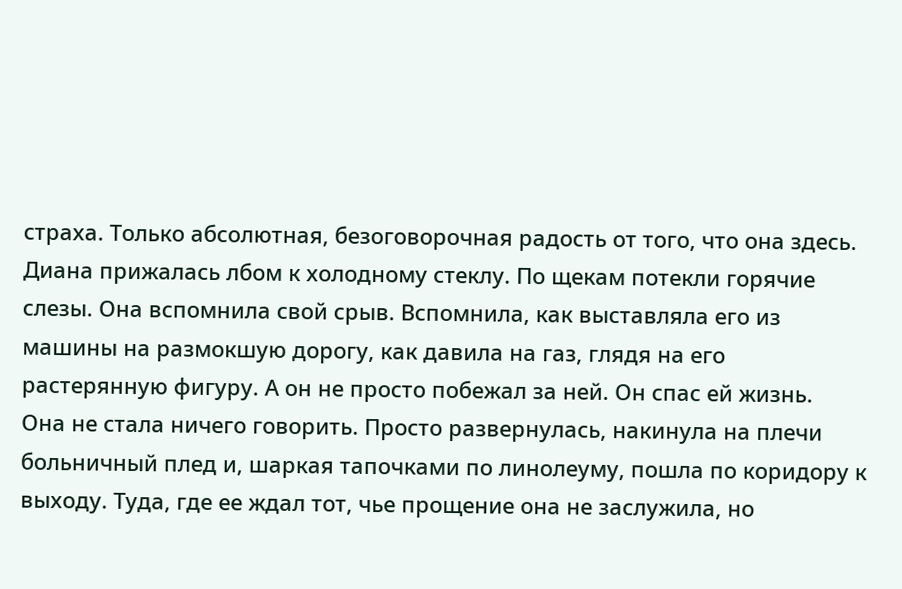страха. Только абсолютная, безоговорочная радость от того, что она здесь.
Диана прижалась лбом к холодному стеклу. По щекам потекли горячие слезы. Она вспомнила свой срыв. Вспомнила, как выставляла его из машины на размокшую дорогу, как давила на газ, глядя на его растерянную фигуру. А он не просто побежал за ней. Он спас ей жизнь.
Она не стала ничего говорить. Просто развернулась, накинула на плечи больничный плед и, шаркая тапочками по линолеуму, пошла по коридору к выходу. Туда, где ее ждал тот, чье прощение она не заслужила, но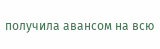получила авансом на всю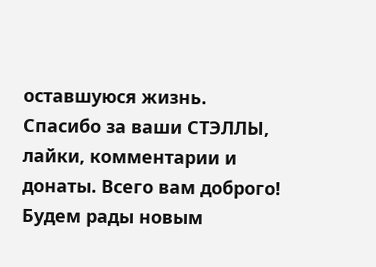оставшуюся жизнь.
Спасибо за ваши СТЭЛЛЫ, лайки, комментарии и донаты. Всего вам доброго! Будем рады новым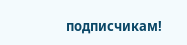подписчикам!